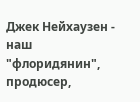Джек Нейхаузен - наш "флоридянин", продюсер,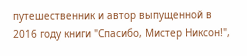путешественник и автор выпущенной в 2016 году книги "Спасибо, Мистер Никсон!",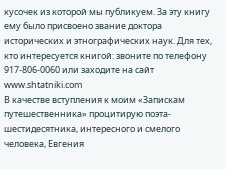кусочек из которой мы публикуем. За эту книгу ему было присвоено звание доктора исторических и этнографических наук. Для тех, кто интересуется книгой: звоните по телефону 917-806-0060 или заходите на сайт www.shtatniki.com
В качестве вступления к моим «Запискам путешественника» процитирую поэта-шестидесятника, интересного и смелого человека, Евгения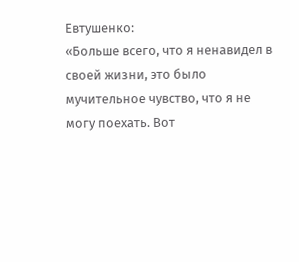Евтушенко:
«Больше всего, что я ненавидел в своей жизни, это было мучительное чувство, что я не могу поехать. Вот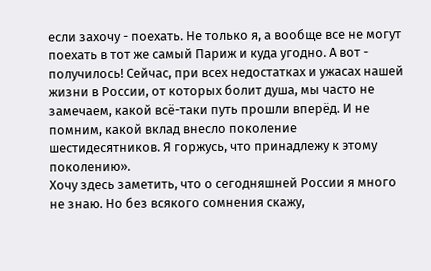если захочу - поехать. Не только я, а вообще все не могут поехать в тот же самый Париж и куда угодно. А вот - получилось! Сейчас, при всех недостатках и ужасах нашей жизни в России, от которых болит душа, мы часто не замечаем, какой всё-таки путь прошли вперёд. И не помним, какой вклад внесло поколение шестидесятников. Я горжусь, что принадлежу к этому поколению».
Хочу здесь заметить, что о сегодняшней России я много не знаю. Но без всякого сомнения скажу,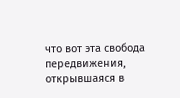что вот эта свобода передвижения, открывшаяся в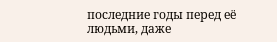последние годы перед её людьми, даже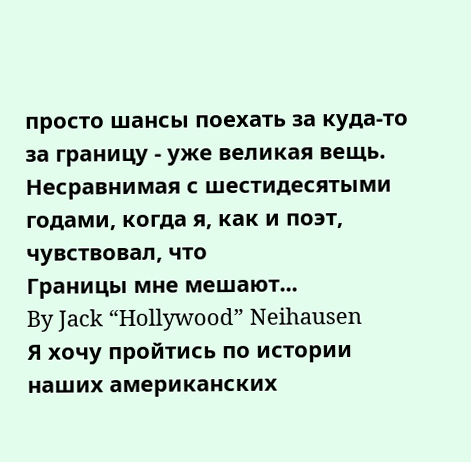просто шансы поехать за куда-то за границу - уже великая вещь. Несравнимая с шестидесятыми годами, когда я, как и поэт, чувствовал, что
Границы мне мешают...
By Jack “Hollywood” Neihausen
Я хочу пройтись по истории наших американских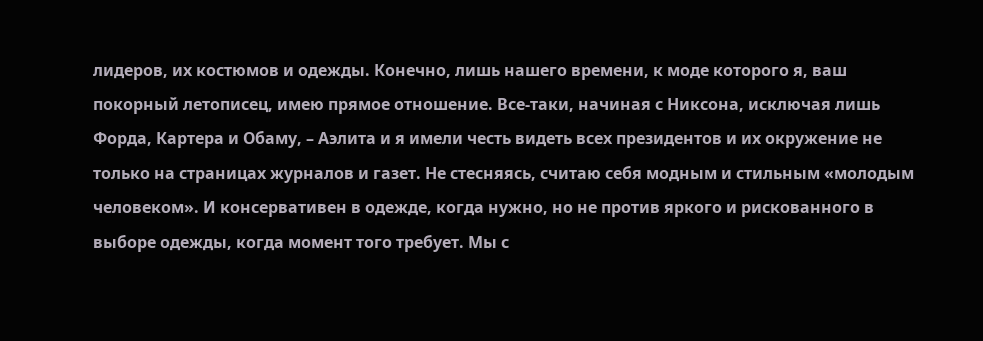лидеров, их костюмов и одежды. Конечно, лишь нашего времени, к моде которого я, ваш покорный летописец, имею прямое отношение. Все-таки, начиная с Никсона, исключая лишь Форда, Картера и Обаму, – Аэлита и я имели честь видеть всех президентов и их окружение не только на страницах журналов и газет. Не стесняясь, считаю себя модным и стильным «молодым человеком». И консервативен в одежде, когда нужно, но не против яркого и рискованного в выборе одежды, когда момент того требует. Мы с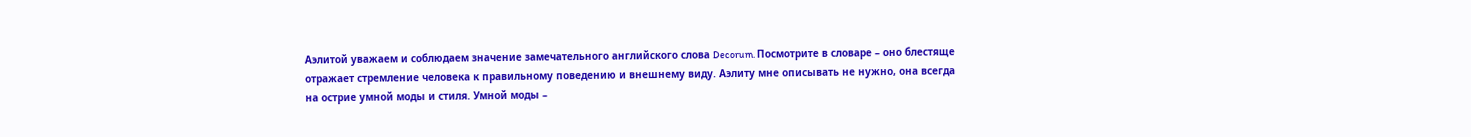Аэлитой уважаем и соблюдаем значение замечательного английского слова Decorum. Посмотрите в словаре – оно блестяще отражает стремление человека к правильному поведению и внешнему виду. Аэлиту мне описывать не нужно, она всегда на острие умной моды и стиля. Умной моды –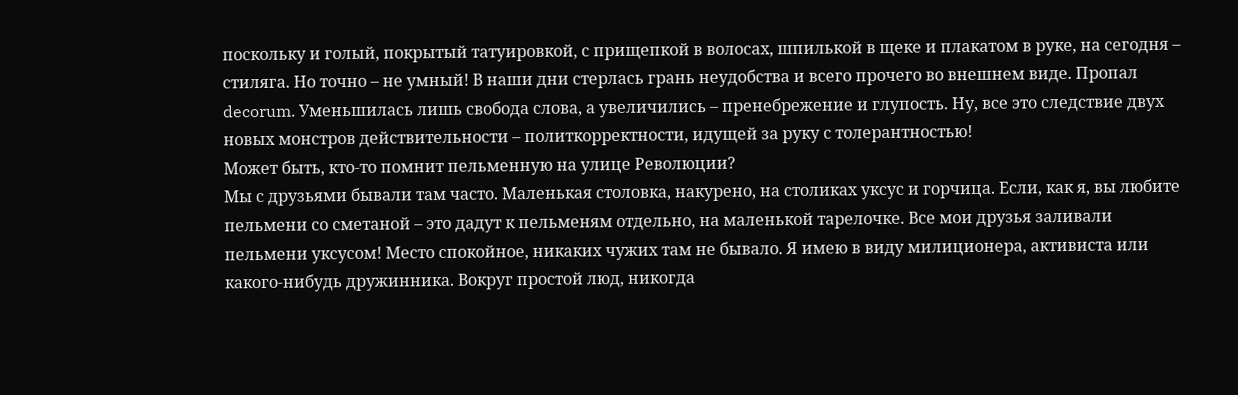поскольку и голый, покрытый татуировкой, с прищепкой в волосах, шпилькой в щеке и плакатом в руке, на сегодня – стиляга. Но точно – не умный! В наши дни стерлась грань неудобства и всего прочего во внешнем виде. Пропал decorum. Уменьшилась лишь свобода слова, а увеличились – пренебрежение и глупость. Ну, все это следствие двух новых монстров действительности – политкорректности, идущей за руку с толерантностью!
Может быть, кто-то помнит пельменную на улице Революции?
Мы с друзьями бывали там часто. Маленькая столовка, накурено, на столиках уксус и горчица. Если, как я, вы любите пельмени со сметаной – это дадут к пельменям отдельно, на маленькой тарелочке. Все мои друзья заливали пельмени уксусом! Место спокойное, никаких чужих там не бывало. Я имею в виду милиционера, активиста или какого-нибудь дружинника. Вокруг простой люд, никогда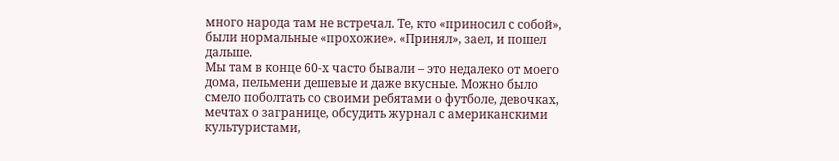много народа там не встречал. Те, кто «приносил с собой», были нормальные «прохожие». «Принял», заел, и пошел дальше.
Мы там в конце 60-х часто бывали – это недалеко от моего дома, пельмени дешевые и даже вкусные. Можно было смело поболтать со своими ребятами о футболе, девочках, мечтах о загранице, обсудить журнал с американскими культуристами,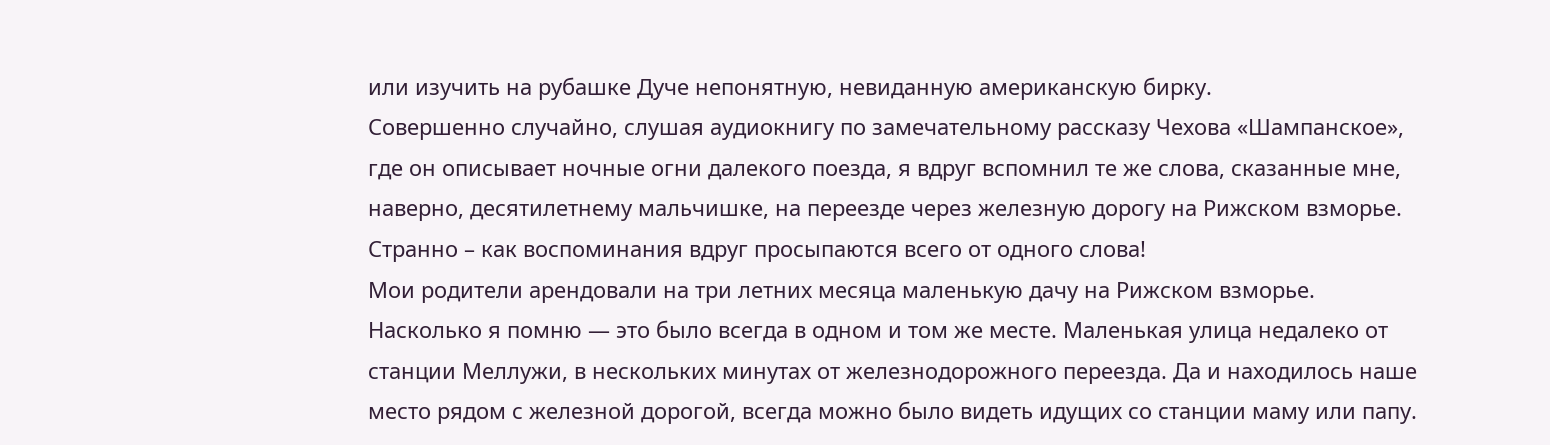или изучить на рубашке Дуче непонятную, невиданную американскую бирку.
Совершенно случайно, слушая аудиокнигу по замечательному рассказу Чехова «Шампанское», где он описывает ночные огни далекого поезда, я вдруг вспомнил те же слова, сказанные мне, наверно, десятилетнему мальчишке, на переезде через железную дорогу на Рижском взморье. Странно – как воспоминания вдруг просыпаются всего от одного слова!
Мои родители арендовали на три летних месяца маленькую дачу на Рижском взморье. Насколько я помню — это было всегда в одном и том же месте. Маленькая улица недалеко от станции Меллужи, в нескольких минутах от железнодорожного переезда. Да и находилось наше место рядом с железной дорогой, всегда можно было видеть идущих со станции маму или папу.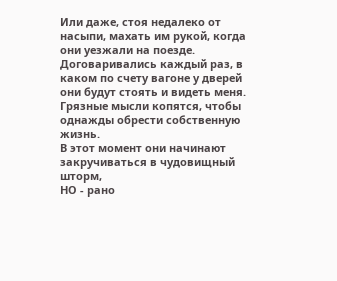Или даже, стоя недалеко от насыпи, махать им рукой, когда они уезжали на поезде. Договаривались каждый раз, в каком по счету вагоне у дверей они будут стоять и видеть меня.
Грязные мысли копятся, чтобы однажды обрести собственную жизнь.
В этот момент они начинают закручиваться в чудовищный шторм,
НО - рано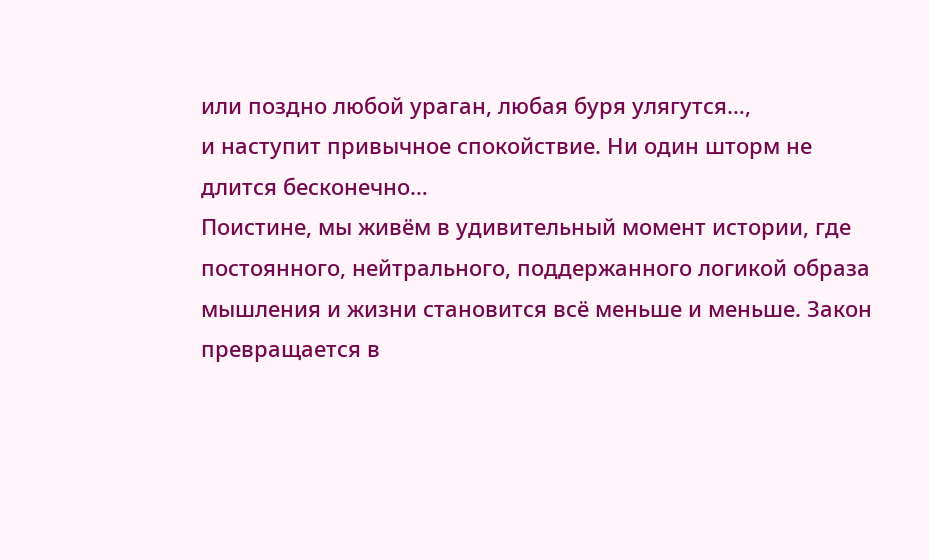или поздно любой ураган, любая буря улягутся…,
и наступит привычное спокойствие. Ни один шторм не длится бесконечно…
Поистине, мы живём в удивительный момент истории, где постоянного, нейтрального, поддержанного логикой образа мышления и жизни становится всё меньше и меньше. Закон превращается в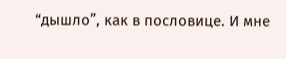“дышло”, как в пословице. И мне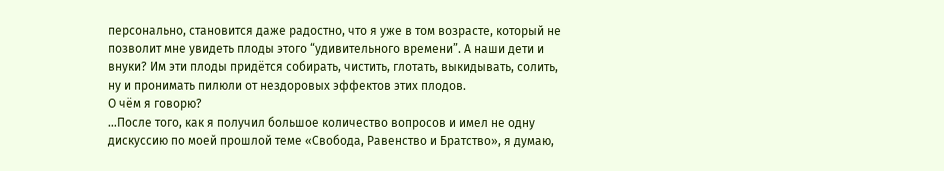персонально, становится даже радостно, что я уже в том возрасте, который не позволит мне увидеть плоды этого “удивительного времени”. А наши дети и внуки? Им эти плоды придётся собирать, чистить, глотать, выкидывать, солить, ну и пронимать пилюли от нездоровых эффектов этих плодов.
О чём я говорю?
…После того, как я получил большое количество вопросов и имел не одну дискуссию по моей прошлой теме «Свобода, Равенство и Братство», я думаю,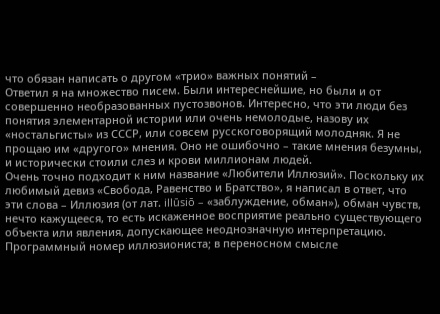что обязан написать о другом «трио» важных понятий –
Ответил я на множество писем. Были интереснейшие, но были и от совершенно необразованных пустозвонов. Интересно, что эти люди без понятия элементарной истории или очень немолодые, назову их «ностальгисты» из СССР, или совсем русскоговорящий молодняк. Я не прощаю им «другого» мнения. Оно не ошибочно – такие мнения безумны, и исторически стоили слез и крови миллионам людей.
Очень точно подходит к ним название «Любители Иллюзий». Поскольку их любимый девиз «Свобода, Равенство и Братство», я написал в ответ, что эти слова – Иллюзия (от лат. illūsiō – «заблуждение, обман»), обман чувств, нечто кажущееся, то есть искаженное восприятие реально существующего объекта или явления, допускающее неоднозначную интерпретацию. Программный номер иллюзиониста; в переносном смысле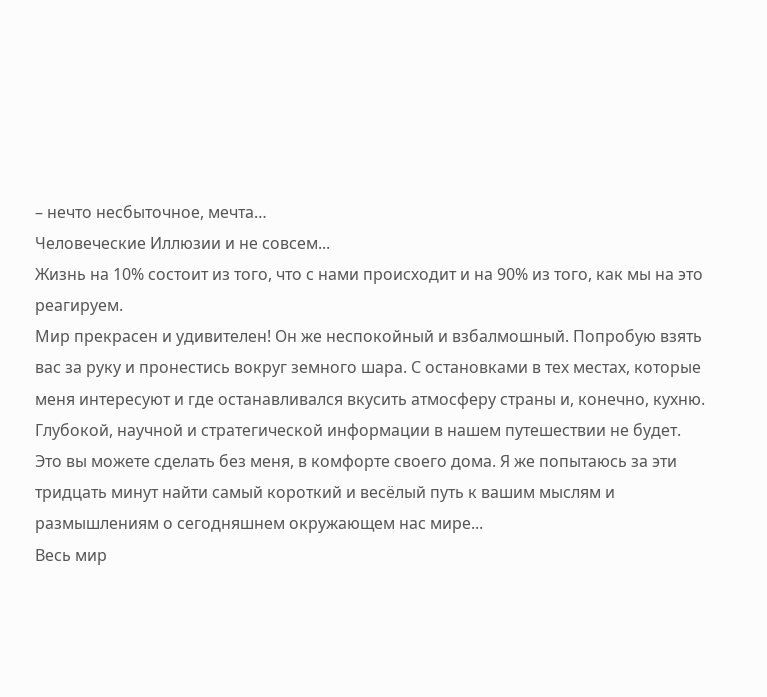– нечто несбыточное, мечта…
Человеческие Иллюзии и не совсем...
Жизнь на 10% состоит из того, что с нами происходит и на 90% из того, как мы на это реагируем.
Мир прекрасен и удивителен! Он же неспокойный и взбалмошный. Попробую взять вас за руку и пронестись вокруг земного шара. С остановками в тех местах, которые меня интересуют и где останавливался вкусить атмосферу страны и, конечно, кухню. Глубокой, научной и стратегической информации в нашем путешествии не будет. Это вы можете сделать без меня, в комфорте своего дома. Я же попытаюсь за эти тридцать минут найти самый короткий и весёлый путь к вашим мыслям и размышлениям о сегодняшнем окружающем нас мире...
Весь мир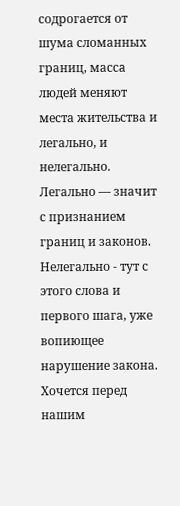содрогается от шума сломанных границ, массa людей меняют места жительства и легально, и нелегально. Легально — значит с признанием границ и законов. Нелегально - тут с этого слова и первого шага, уже вопиющее нарушение закона. Хочется перед нашим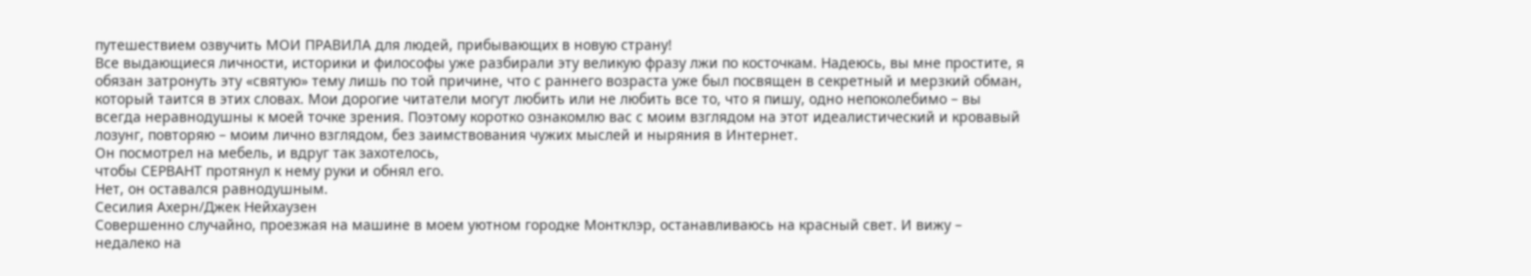путешествием озвучить МОИ ПРАВИЛА для людей, прибывающих в новую страну!
Все выдающиеся личности, историки и философы уже разбирали эту великую фразу лжи по косточкам. Надеюсь, вы мне простите, я обязан затронуть эту «святую» тему лишь по той причине, что с раннего возраста уже был посвящен в секретный и мерзкий обман, который таится в этих словах. Мои дорогие читатели могут любить или не любить все то, что я пишу, одно непоколебимо – вы всегда неравнодушны к моей точке зрения. Поэтому коротко ознакомлю вас с моим взглядом на этот идеалистический и кровавый лозунг, повторяю – моим лично взглядом, без заимствования чужих мыслей и ныряния в Интернет.
Он посмотрел на мебель, и вдруг так захотелось,
чтобы СЕРВАНТ протянул к нему руки и обнял его.
Нет, он оставался равнодушным.
Сесилия Ахерн/Джек Нейхаузен
Совершенно случайно, проезжая на машине в моем уютном городке Монтклэр, останавливаюсь на красный свет. И вижу – недалеко на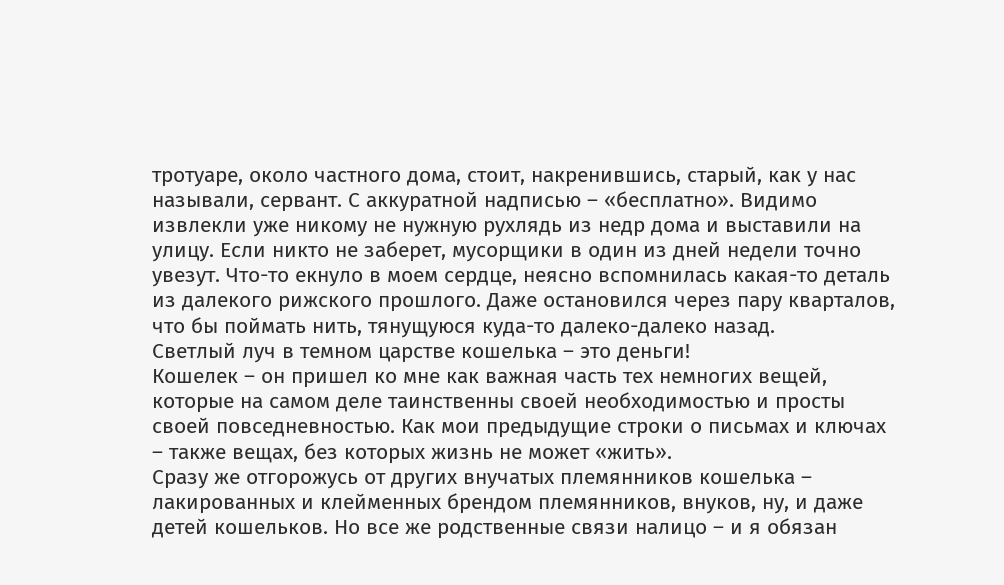тротуаре, около частного дома, стоит, накренившись, старый, как у нас называли, сервант. С аккуратной надписью – «бесплатно». Видимо извлекли уже никому не нужную рухлядь из недр дома и выставили на улицу. Если никто не заберет, мусорщики в один из дней недели точно увезут. Что-то екнуло в моем сердце, неясно вспомнилась какая-то деталь из далекого рижского прошлого. Даже остановился через пару кварталов, что бы поймать нить, тянущуюся куда-то далеко-далеко назад.
Светлый луч в темном царстве кошелька – это деньги!
Кошелек – он пришел ко мне как важная часть тех немногих вещей, которые на самом деле таинственны своей необходимостью и просты своей повседневностью. Как мои предыдущие строки о письмах и ключах – также вещах, без которых жизнь не может «жить».
Сразу же отгорожусь от других внучатых племянников кошелька – лакированных и клейменных брендом племянников, внуков, ну, и даже детей кошельков. Но все же родственные связи налицо – и я обязан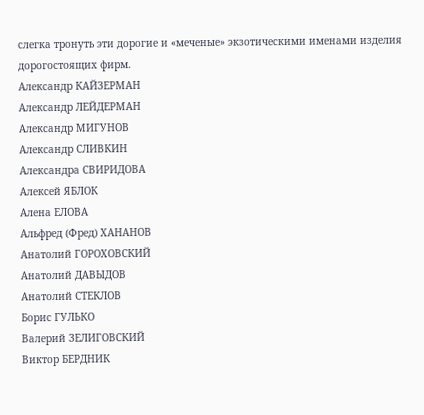слегка тронуть эти дорогие и «меченые» экзотическими именами изделия дорогостоящих фирм.
Александр КАЙЗЕРМАН
Александр ЛЕЙДЕРМАН
Александр МИГУНОВ
Александр СЛИВКИН
Александра СВИРИДОВА
Алексей ЯБЛОК
Алена ЕЛОВА
Альфред (Фред) ХАНАНОВ
Анатолий ГОРОХОВСКИЙ
Анатолий ДАВЫДОВ
Анатолий СТЕКЛОВ
Борис ГУЛЬКО
Валерий ЗЕЛИГОВСКИЙ
Виктор БЕРДНИК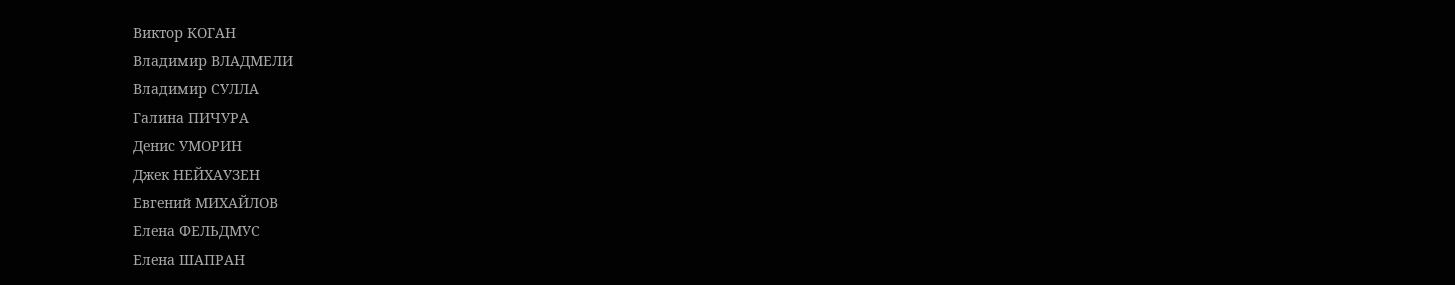Виктор КОГАН
Владимир ВЛАДМЕЛИ
Владимир СУЛЛА
Галина ПИЧУРА
Денис УМОРИН
Джек НЕЙХАУЗЕН
Евгений МИХАЙЛОВ
Елена ФЕЛЬДМУС
Елена ШАПРАН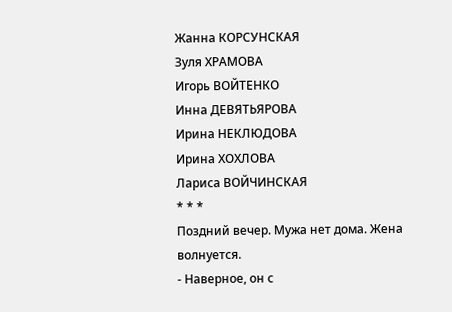Жанна КОРСУНСКАЯ
Зуля ХРАМОВА
Игорь ВОЙТЕНКО
Инна ДЕВЯТЬЯРОВА
Ирина НЕКЛЮДОВА
Ирина ХОХЛОВА
Лариса ВОЙЧИНСКАЯ
* * *
Поздний вечер. Мужа нет дома. Жена волнуется.
- Наверное, он с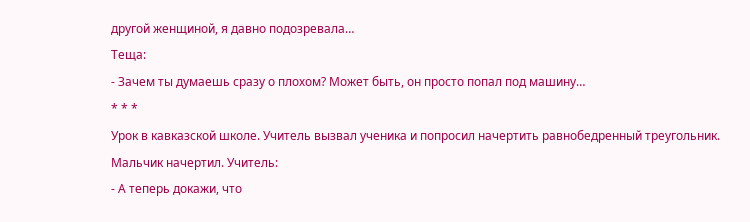другой женщиной, я давно подозревала…
Теща:
- Зачем ты думаешь сразу о плохом? Может быть, он просто попал под машину…
* * *
Урок в кавказской школе. Учитель вызвал ученика и попросил начертить равнобедренный треугольник. Мальчик начертил. Учитель:
- А теперь докажи, что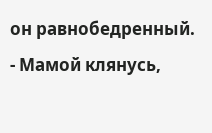он равнобедренный.
- Мамой клянусь,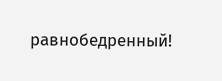равнобедренный!